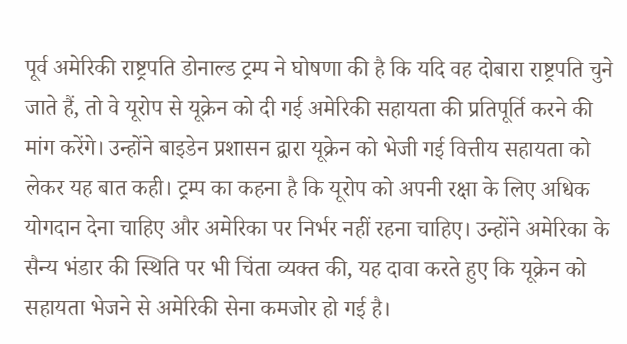पूर्व अमेरिकी राष्ट्रपति डोनाल्ड ट्रम्प ने घोषणा की है कि यदि वह दोबारा राष्ट्रपति चुने जाते हैं, तो वे यूरोप से यूक्रेन को दी गई अमेरिकी सहायता की प्रतिपूर्ति करने की मांग करेंगे। उन्होंने बाइडेन प्रशासन द्वारा यूक्रेन को भेजी गई वित्तीय सहायता को लेकर यह बात कही। ट्रम्प का कहना है कि यूरोप को अपनी रक्षा के लिए अधिक योगदान देना चाहिए और अमेरिका पर निर्भर नहीं रहना चाहिए। उन्होंने अमेरिका के सैन्य भंडार की स्थिति पर भी चिंता व्यक्त की, यह दावा करते हुए कि यूक्रेन को सहायता भेजने से अमेरिकी सेना कमजोर हो गई है।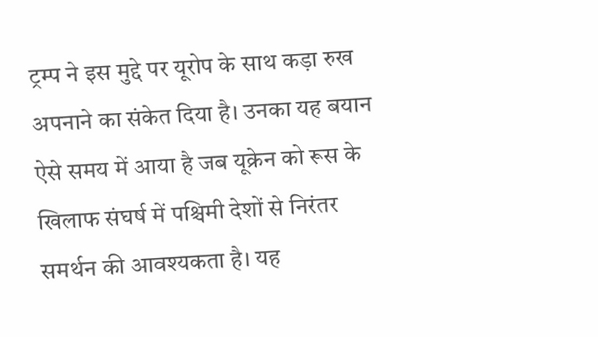ट्रम्प ने इस मुद्दे पर यूरोप के साथ कड़ा रुख अपनाने का संकेत दिया है। उनका यह बयान ऐसे समय में आया है जब यूक्रेन को रूस के खिलाफ संघर्ष में पश्चिमी देशों से निरंतर समर्थन की आवश्यकता है। यह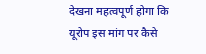देखना महत्वपूर्ण होगा कि यूरोप इस मांग पर कैसे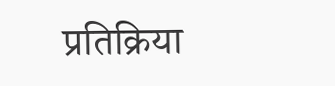प्रतिक्रिया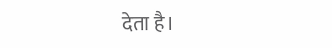देता है।